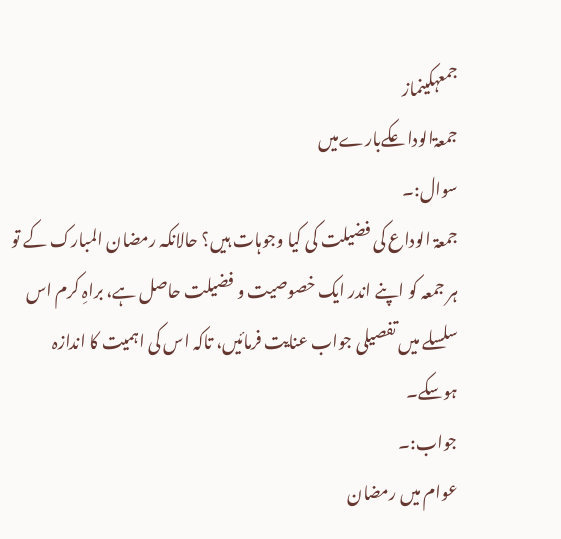جمعہکینماز
جمعۃالوداعکےبارےمیں
سوال:۔
جمعۃ الوداع کی فضیلت کی کیا وجوہات ہیں؟ حالانکہ رمضان المبارک کے تو ہر جمعہ کو اپنے اندر ایک خصوصیت و فضیلت حاصل ہے، براہِ کرم اس سلسلے میں تفصیلی جواب عنایت فرمائیں، تاکہ اس کی اہمیت کا اندازہ ہوسکے۔
جواب:۔
عوام میں رمضان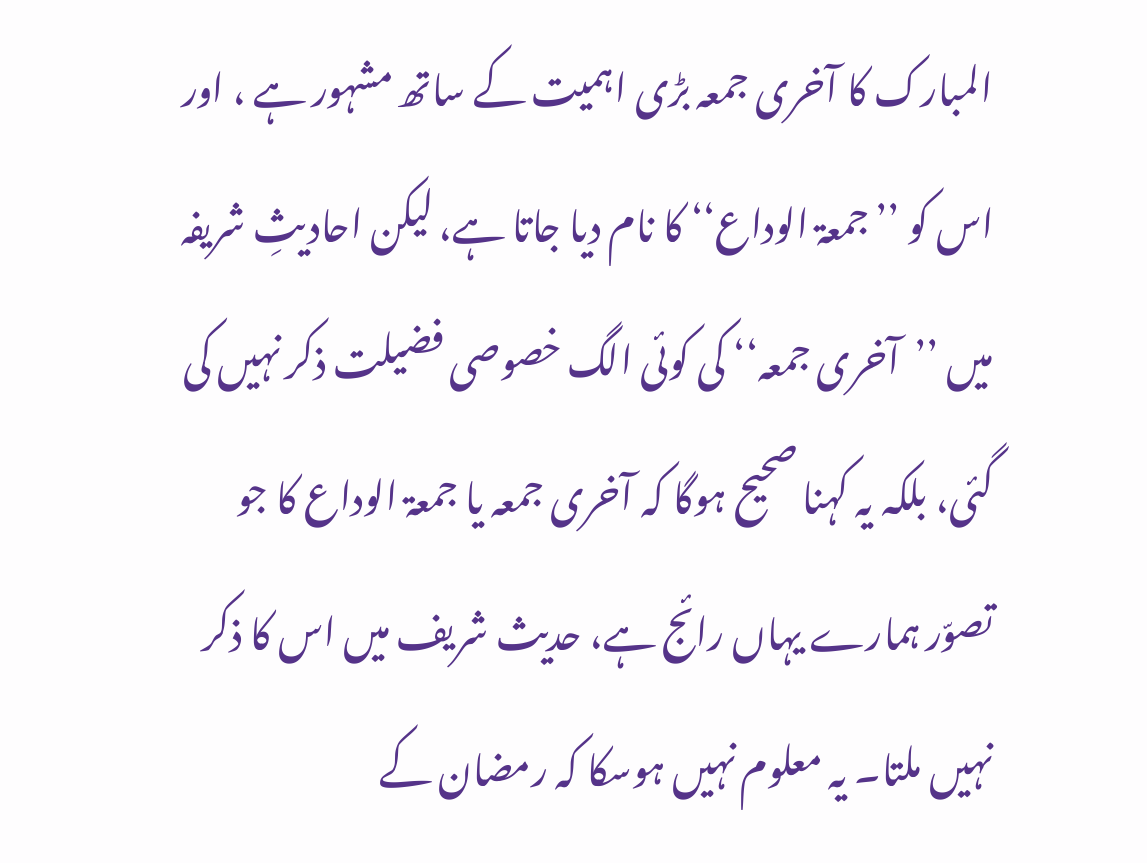المبارک کا آخری جمعہ بڑی اہمیت کے ساتھ مشہور ہے ، اور اس کو ’’جمعۃ الوداع‘‘ کا نام دیا جاتا ہے، لیکن احادیثِ شریفہ میں ’’آخری جمعہ‘‘ کی کوئی الگ خصوصی فضیلت ذکر نہیں کی گئی، بلکہ یہ کہنا صحیح ہوگا کہ آخری جمعہ یا جمعۃ الوداع کا جو تصوّر ہمارے یہاں رائج ہے، حدیث شریف میں اس کا ذکر نہیں ملتا۔ یہ معلوم نہیں ہوسکا کہ رمضان کے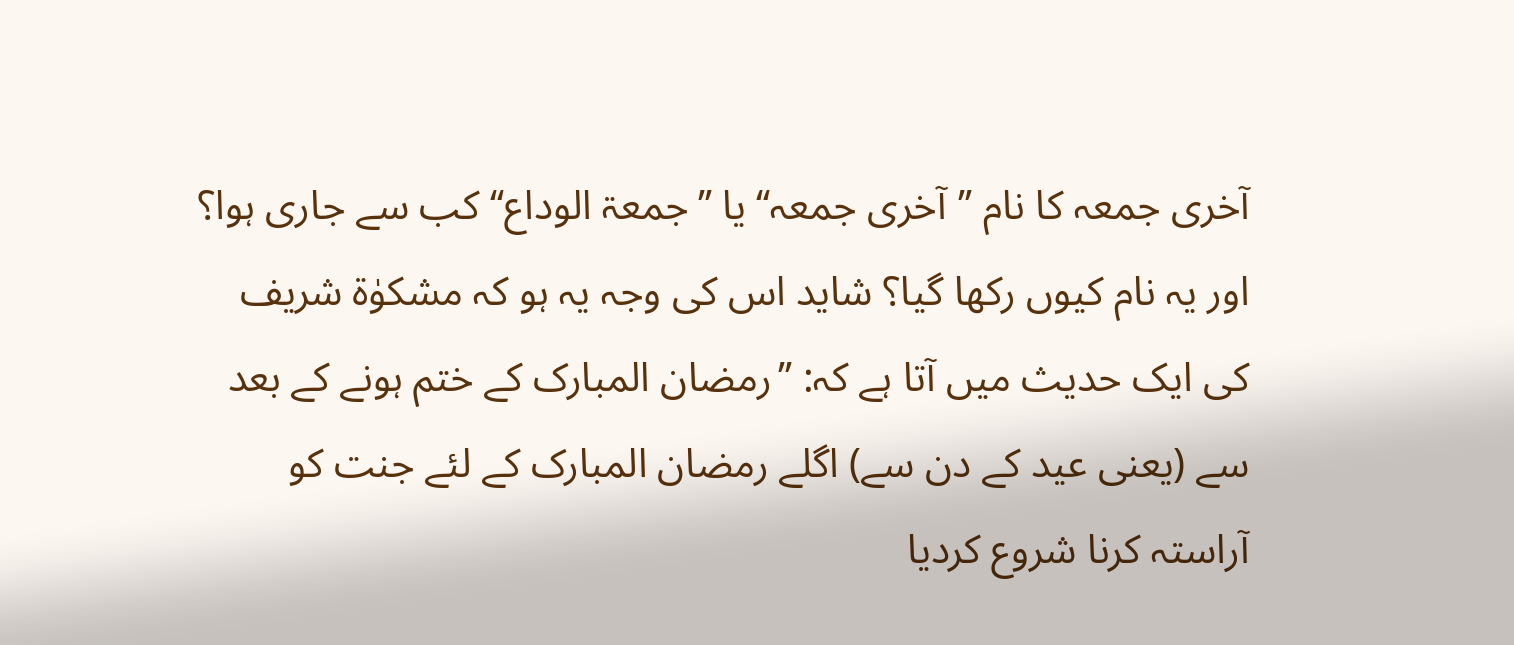آخری جمعہ کا نام ’’آخری جمعہ‘‘ یا ’’جمعۃ الوداع‘‘ کب سے جاری ہوا؟ اور یہ نام کیوں رکھا گیا؟ شاید اس کی وجہ یہ ہو کہ مشکوٰۃ شریف کی ایک حدیث میں آتا ہے کہ: ’’رمضان المبارک کے ختم ہونے کے بعد سے (یعنی عید کے دن سے) اگلے رمضان المبارک کے لئے جنت کو آراستہ کرنا شروع کردیا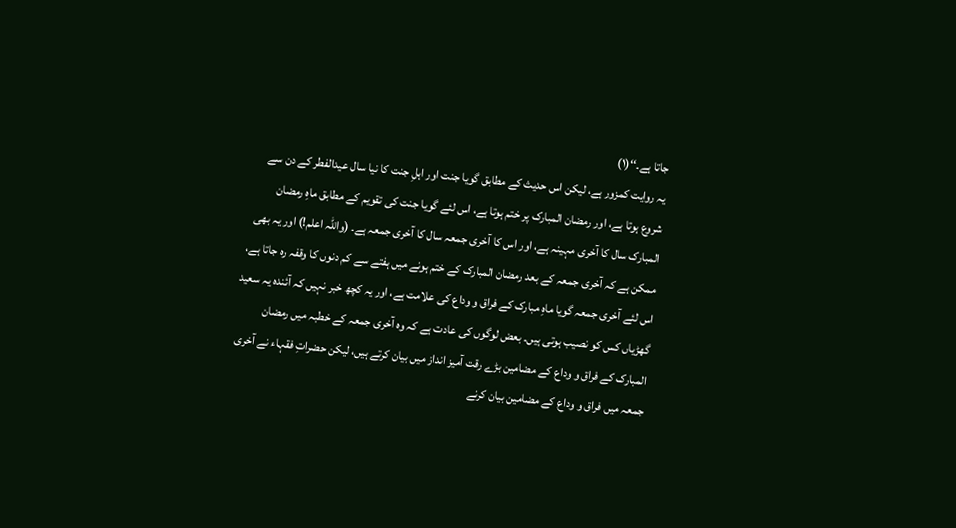جاتا ہے۔‘‘(۱)
یہ روایت کمزور ہے، لیکن اس حدیث کے مطابق گویا جنت اور اہلِ جنت کا نیا سال عیدالفطر کے دن سے شروع ہوتا ہے، اور رمضان المبارک پر ختم ہوتا ہے، اس لئے گویا جنت کی تقویم کے مطابق ماہِ رمضان المبارک سال کا آخری مہینہ ہے، اور اس کا آخری جمعہ سال کا آخری جمعہ ہے۔ (واللہ اعلم!) اور یہ بھی ممکن ہے کہ آخری جمعہ کے بعد رمضان المبارک کے ختم ہونے میں ہفتے سے کم دنوں کا وقفہ رہ جاتا ہے، اس لئے آخری جمعہ گویا ماہِ مبارک کے فراق و وداع کی علامت ہے، اور یہ کچھ خبر نہیں کہ آئندہ یہ سعید گھڑیاں کس کو نصیب ہوتی ہیں۔ بعض لوگوں کی عادت ہے کہ وہ آخری جمعہ کے خطبہ میں رمضان المبارک کے فراق و وداع کے مضامین بڑے رقت آمیز انداز میں بیان کرتے ہیں، لیکن حضراتِ فقہاء نے آخری جمعہ میں فراق و وداع کے مضامین بیان کرنے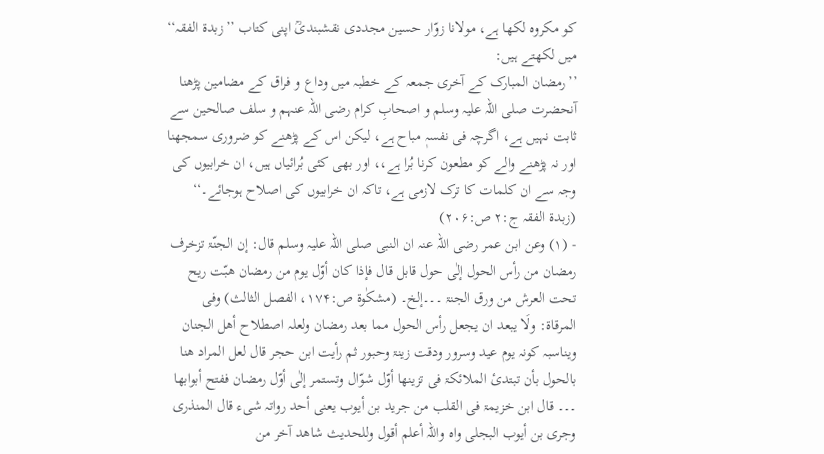کو مکروہ لکھا ہے، مولانا زوّار حسین مجددی نقشبندیؒ اپنی کتاب ’’زبدۃ الفقہ‘‘ میں لکھتے ہیں:
’’رمضان المبارک کے آخری جمعہ کے خطبہ میں وداع و فراق کے مضامین پڑھنا آنحضرت صلی اللہ علیہ وسلم و اصحابِ کرام رضی اللہ عنہم و سلف صالحین سے ثابت نہیں ہے، اگرچہ فی نفسہٖ مباح ہے، لیکن اس کے پڑھنے کو ضروری سمجھنا اور نہ پڑھنے والے کو مطعون کرنا بُرا ہے،، اور بھی کئی بُرائیاں ہیں، ان خرابیوں کی وجہ سے ان کلمات کا ترک لازمی ہے، تاکہ ان خرابیوں کی اصلاح ہوجائے۔‘‘ (زبدۃ الفقہ ج:۲ ص:۲۰۶)
- (۱) وعن ابن عمر رضی اللہ عنہ ان النبی صلی اللہ علیہ وسلم قال: إن الجنّۃ تزخرف رمضان من رأس الحول إلٰی حول قابل قال فإذا کان أوّل یوم من رمضان ھبّت ریح تحت العرش من ورق الجنۃ ۔۔۔إلخ۔ (مشکٰوۃ ص:۱۷۴، الفصل الثالث) وفی المرقاۃ: ولَا یبعد ان یجعل رأس الحول مما بعد رمضان ولعلہ اصطلاح أھل الجنان ویناسبہ کونہ یوم عید وسرور ودقت زینۃ وحبور ثم رأیت ابن حجر قال لعل المراد ھنا بالحول بأن تبتدیٔ الملائکۃ فی تزینھا أوّل شوّال وتستمر إلٰی أوّل رمضان ففتح أبوابھا ۔۔۔ قال ابن خزیمۃ فی القلب من جرید بن أیوب یعنی أحد رواتہ شیء قال المنذری وجری بن أیوب البجلی واہ واللہ أعلم أقول وللحدیث شاھد آخر من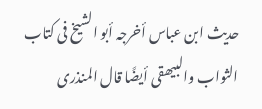حدیث ابن عباس أخرجہ أبو الشیخ فی کتاب الثواب والبیھقی أیضًا قال المنذری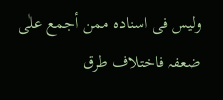ولیس فی اسنادہ ممن أجمع علٰی ضعفہ فاختلاف طرق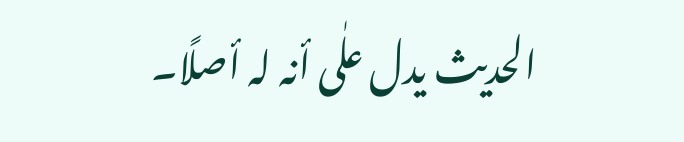الحدیث یدل علٰی أنہ لہ أصلًا۔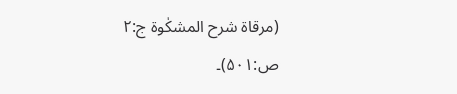(مرقاۃ شرح المشکٰوۃ ج:۲ ص:۵۰۱)۔